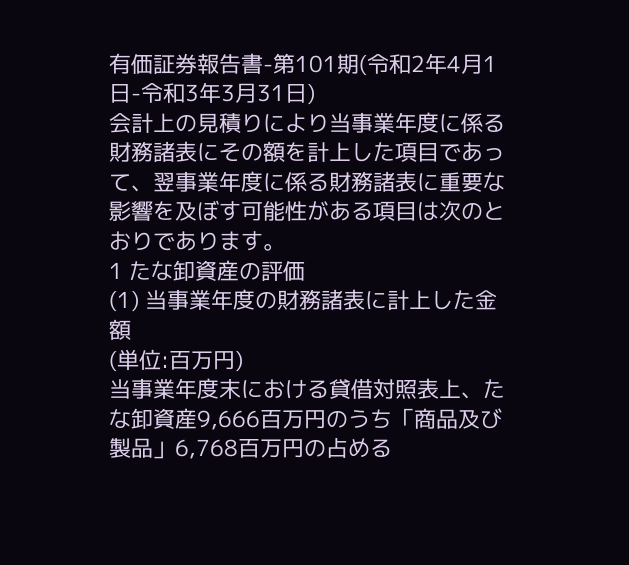有価証券報告書-第101期(令和2年4月1日-令和3年3月31日)
会計上の見積りにより当事業年度に係る財務諸表にその額を計上した項目であって、翌事業年度に係る財務諸表に重要な影響を及ぼす可能性がある項目は次のとおりであります。
1 たな卸資産の評価
(1) 当事業年度の財務諸表に計上した金額
(単位:百万円)
当事業年度末における貸借対照表上、たな卸資産9,666百万円のうち「商品及び製品」6,768百万円の占める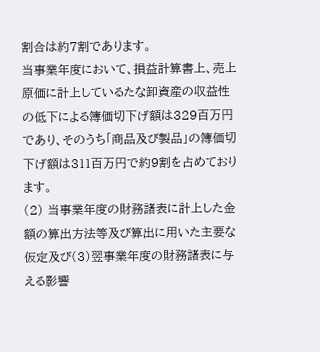割合は約7割であります。
当事業年度において、損益計算書上、売上原価に計上しているたな卸資産の収益性の低下による簿価切下げ額は329百万円であり、そのうち「商品及び製品」の簿価切下げ額は311百万円で約9割を占めております。
(2) 当事業年度の財務諸表に計上した金額の算出方法等及び算出に用いた主要な仮定及び(3)翌事業年度の財務諸表に与える影響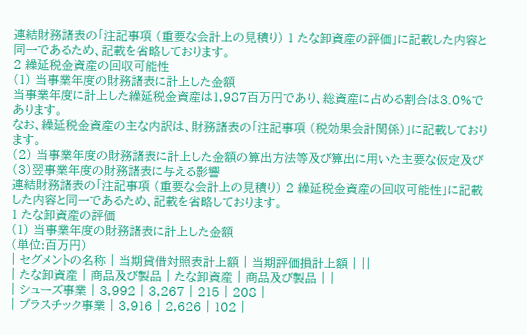連結財務諸表の「注記事項 (重要な会計上の見積り) 1 たな卸資産の評価」に記載した内容と同一であるため、記載を省略しております。
2 繰延税金資産の回収可能性
(1) 当事業年度の財務諸表に計上した金額
当事業年度に計上した繰延税金資産は1,987百万円であり、総資産に占める割合は3.0%であります。
なお、繰延税金資産の主な内訳は、財務諸表の「注記事項 (税効果会計関係)」に記載しております。
(2) 当事業年度の財務諸表に計上した金額の算出方法等及び算出に用いた主要な仮定及び(3)翌事業年度の財務諸表に与える影響
連結財務諸表の「注記事項 (重要な会計上の見積り) 2 繰延税金資産の回収可能性」に記載した内容と同一であるため、記載を省略しております。
1 たな卸資産の評価
(1) 当事業年度の財務諸表に計上した金額
(単位:百万円)
| セグメントの名称 | 当期貸借対照表計上額 | 当期評価損計上額 | ||
| たな卸資産 | 商品及び製品 | たな卸資産 | 商品及び製品 | |
| シューズ事業 | 3,992 | 3,267 | 215 | 208 |
| プラスチック事業 | 3,916 | 2,626 | 102 |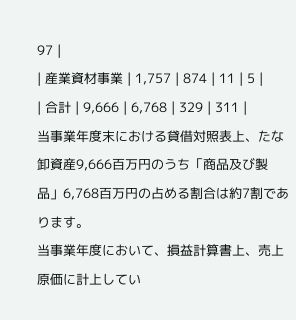97 |
| 産業資材事業 | 1,757 | 874 | 11 | 5 |
| 合計 | 9,666 | 6,768 | 329 | 311 |
当事業年度末における貸借対照表上、たな卸資産9,666百万円のうち「商品及び製品」6,768百万円の占める割合は約7割であります。
当事業年度において、損益計算書上、売上原価に計上してい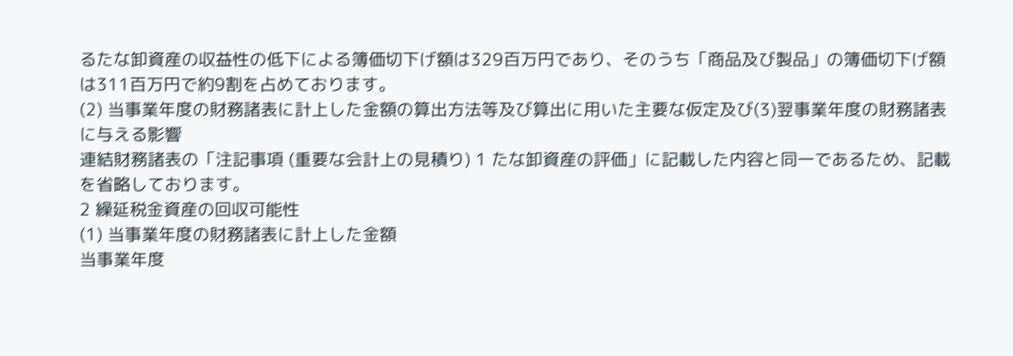るたな卸資産の収益性の低下による簿価切下げ額は329百万円であり、そのうち「商品及び製品」の簿価切下げ額は311百万円で約9割を占めております。
(2) 当事業年度の財務諸表に計上した金額の算出方法等及び算出に用いた主要な仮定及び(3)翌事業年度の財務諸表に与える影響
連結財務諸表の「注記事項 (重要な会計上の見積り) 1 たな卸資産の評価」に記載した内容と同一であるため、記載を省略しております。
2 繰延税金資産の回収可能性
(1) 当事業年度の財務諸表に計上した金額
当事業年度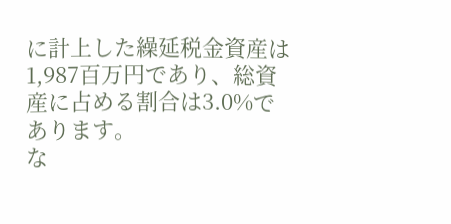に計上した繰延税金資産は1,987百万円であり、総資産に占める割合は3.0%であります。
な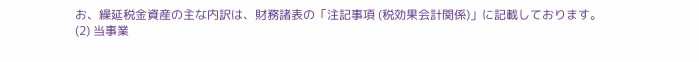お、繰延税金資産の主な内訳は、財務諸表の「注記事項 (税効果会計関係)」に記載しております。
(2) 当事業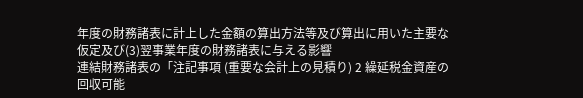年度の財務諸表に計上した金額の算出方法等及び算出に用いた主要な仮定及び(3)翌事業年度の財務諸表に与える影響
連結財務諸表の「注記事項 (重要な会計上の見積り) 2 繰延税金資産の回収可能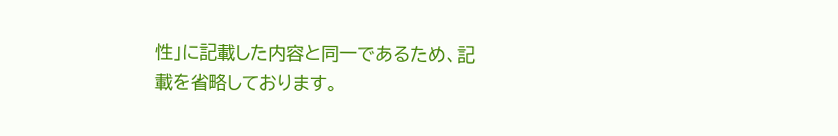性」に記載した内容と同一であるため、記載を省略しております。